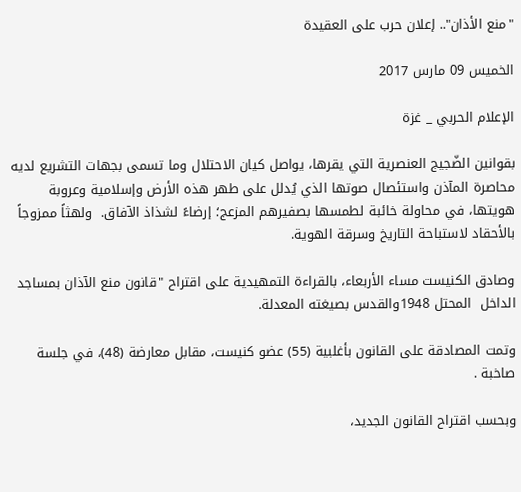"منع الأذان".. إعلان حرب على العقيدة

الخميس 09 مارس 2017

الإعلام الحربي _ غزة

بقوانين الضّجيج العنصرية التي يقرها، يواصل كيان الاحتلال وما تسمى بجهات التشريع لديه محاصرة المآذن واستئصال صوتها الذي يُدلل على طهر هذه الأرض وإسلامية وعروبة هويتها، في محاولة خائبة لطمسها بصفيرهم المزعج؛ إرضاءً لشذاذ الآفاق.  ولهثاً ممزوجاً بالأحقاد لاستباحة التاريخ وسرقة الهوية.

وصادق الكنيست مساء الأربعاء، بالقراءة التمهيدية على اقتراح "قانون منع الآذان بمساجد الداخل  المحتل 1948والقدس بصيغته المعدلة.

وتمت المصادقة على القانون بأغلبية (55) عضو كنيست، مقابل معارضة (48)، في جلسة صاخبة .

وبحسب اقتراح القانون الجديد،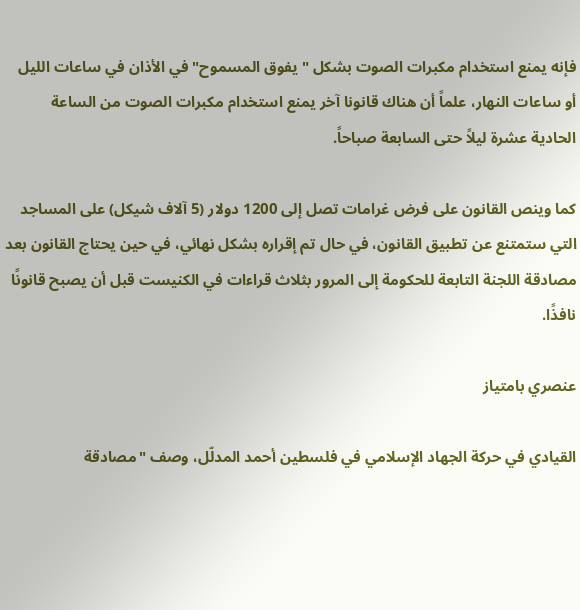فإنه يمنع استخدام مكبرات الصوت بشكل "يفوق المسموح" في الأذان في ساعات الليل أو ساعات النهار، علماً أن هناك قانونا آخر يمنع استخدام مكبرات الصوت من الساعة الحادية عشرة ليلاً حتى السابعة صباحاً.

كما وينص القانون على فرض غرامات تصل إلى 1200 دولار (5 آلاف شيكل) على المساجد التي ستمتنع عن تطبيق القانون، في حال تم إقراره بشكل نهائي، في حين يحتاج القانون بعد مصادقة اللجنة التابعة للحكومة إلى المرور بثلاث قراءات في الكنيست قبل أن يصبح قانونًا نافذًا.

عنصري بامتياز

القيادي في حركة الجهاد الإسلامي في فلسطين أحمد المدلّل، وصف "مصادقة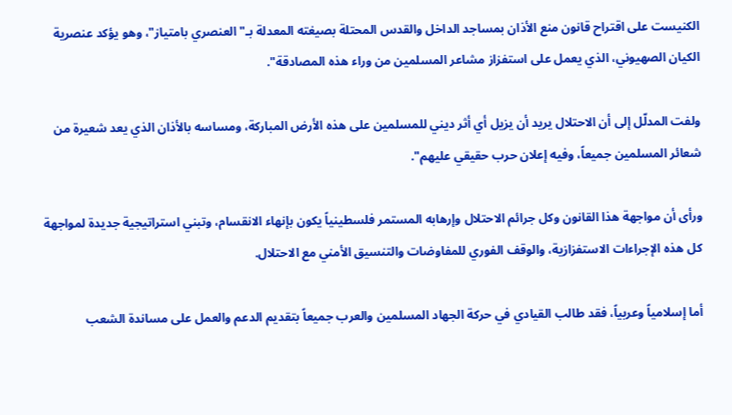الكنيست على اقتراح قانون منع الأذان بمساجد الداخل والقدس المحتلة بصيغته المعدلة بـ"العنصري بامتياز"، وهو يؤكد عنصرية الكيان الصهيوني، الذي يعمل على استفزاز مشاعر المسلمين من وراء هذه المصادقة".

ولفت المدلّل إلى أن الاحتلال يريد أن يزيل أي أثر ديني للمسلمين على هذه الأرض المباركة، ومساسه بالأذان الذي يعد شعيرة من شعائر المسلمين جميعاً، وفيه إعلان حرب حقيقي عليهم".

ورأى أن مواجهة هذا القانون وكل جرائم الاحتلال وإرهابه المستمر فلسطينياً يكون بإنهاء الانقسام، وتبني استراتيجية جديدة لمواجهة كل هذه الإجراءات الاستفزازية، والوقف الفوري للمفاوضات والتنسيق الأمني مع الاحتلال.

أما إسلامياً وعربياً، فقد طالب القيادي في حركة الجهاد المسلمين والعرب جميعاً بتقديم الدعم والعمل على مساندة الشعب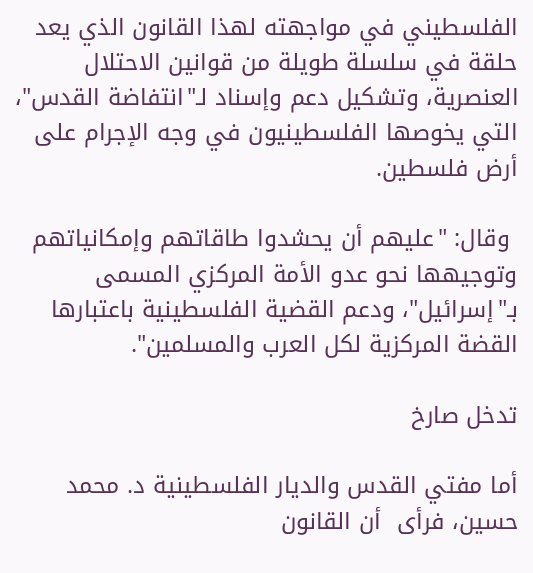الفلسطيني في مواجهته لهذا القانون الذي يعد حلقة في سلسلة طويلة من قوانين الاحتلال العنصرية، وتشكيل دعم وإسناد لـ"انتفاضة القدس"، التي يخوصها الفلسطينيون في وجه الإجرام على أرض فلسطين.

 وقال: "عليهم أن يحشدوا طاقاتهم وإمكانياتهم وتوجيهها نحو عدو الأمة المركزي المسمى بـ"إسرائيل"، ودعم القضية الفلسطينية باعتبارها القضة المركزية لكل العرب والمسلمين".

تدخل صارخ

أما مفتي القدس والديار الفلسطينية د. محمد حسين، فرأى  أن القانون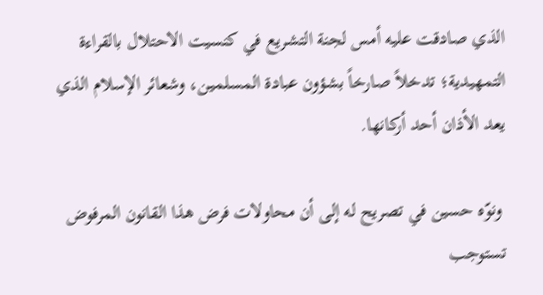الذي صادقت عليه أمس لجنة التشريع في كنسيت الاحتلال بالقراءة التمهيدية؛ تدخلاً صارخاً بشؤون عبادة المسلمين، وشعائر الإسلام الذي يعد الأذان أحد أركانها.

 ونوّه حسين في تصريح له إلى أن محاولات فرض هذا القانون المرفوض تستوجب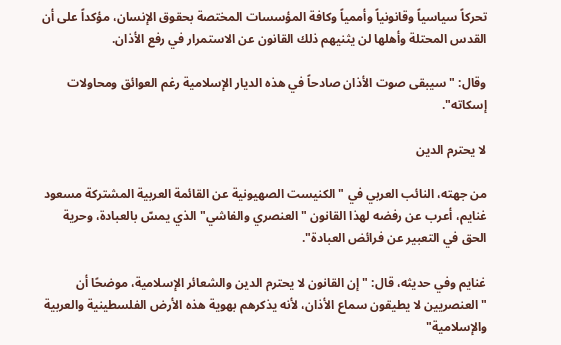تحركاً سياسياً وقانونياً وأممياً وكافة المؤسسات المختصة بحقوق الإنسان، مؤكداً على أن القدس المحتلة وأهلها لن يثنيهم ذلك القانون عن الاستمرار في رفع الأذان.

وقال: "سيبقى صوت الأذان صادحاً في هذه الديار الإسلامية رغم العوائق ومحاولات إسكاته".

لا يحترم الدين

من جهته، النائب العربي في "الكنيست الصهيونية عن القائمة العربية المشتركة مسعود غنايم، أعرب عن رفضه لهذا القانون "العنصري والفاشي" الذي يمسّ بالعبادة، وحرية الحق في التعبير عن فرائض العبادة".

غنايم وفي حديثه، قال: "إن القانون لا يحترم الدين والشعائر الإسلامية، موضحًا أن "العنصريين لا يطيقون سماع الأذان، لأنه يذكرهم بهوية هذه الأرض الفلسطينية والعربية والإسلامية"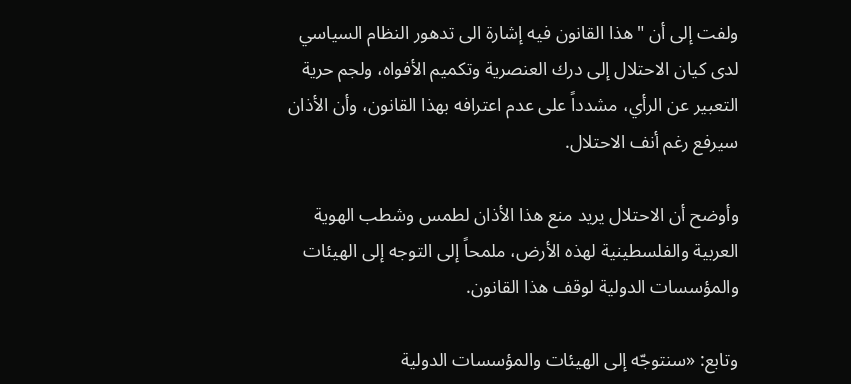ولفت إلى أن "هذا القانون فيه إشارة الى تدهور النظام السياسي لدى كيان الاحتلال إلى درك العنصرية وتكميم الأفواه، ولجم حرية التعبير عن الرأي، مشدداً على عدم اعترافه بهذا القانون، وأن الأذان سيرفع رغم أنف الاحتلال.

وأوضح أن الاحتلال يريد منع هذا الأذان لطمس وشطب الهوية العربية والفلسطينية لهذه الأرض، ملمحاً إلى التوجه إلى الهيئات والمؤسسات الدولية لوقف هذا القانون.

وتابع: «سنتوجّه إلى الهيئات والمؤسسات الدولية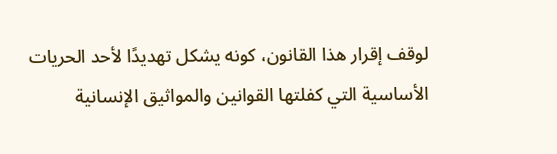لوقف إقرار هذا القانون، كونه يشكل تهديدًا لأحد الحريات الأساسية التي كفلتها القوانين والمواثيق الإنسانية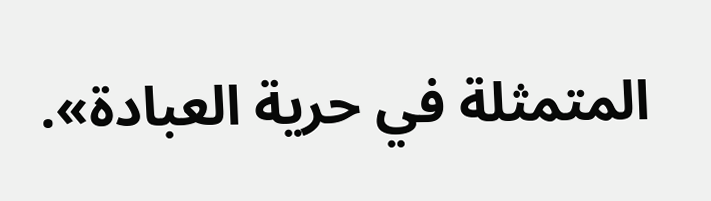المتمثلة في حرية العبادة».